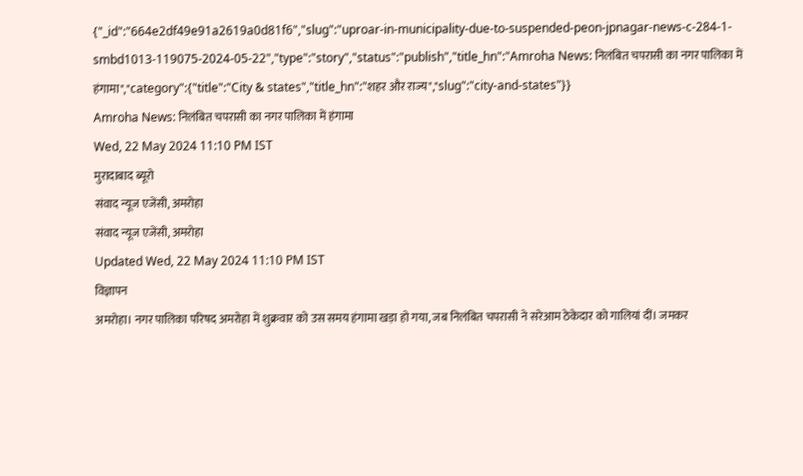{"_id":"664e2df49e91a2619a0d81f6","slug":"uproar-in-municipality-due-to-suspended-peon-jpnagar-news-c-284-1-smbd1013-119075-2024-05-22","type":"story","status":"publish","title_hn":"Amroha News: निलंबित चपरासी का नगर पालिका में हंगामा","category":{"title":"City & states","title_hn":"शहर और राज्य","slug":"city-and-states"}}
Amroha News: निलंबित चपरासी का नगर पालिका में हंगामा
Wed, 22 May 2024 11:10 PM IST
मुरादाबाद ब्यूरो
संवाद न्यूज एजेंसी, अमरोहा
संवाद न्यूज एजेंसी, अमरोहा
Updated Wed, 22 May 2024 11:10 PM IST
विज्ञापन
अमरोहा। नगर पालिका परिषद अमरोहा में शुक्रवार को उस समय हंगामा खड़ा हो गया, जब निलंबित चपरासी ने सरेआम ठेकेदार को गालियां दीं। जमकर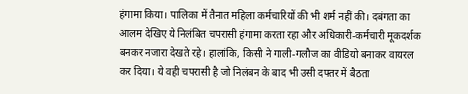हंगामा किया। पालिका में तैनात महिला कर्मचारियों की भी शर्म नहीं की। दबंगता का आलम देखिए ये निलंबित चपरासी हंगामा करता रहा और अधिकारी-कर्मचारी मूकदर्शक बनकर नजारा देखते रहे। हालांकि, किसी ने गाली-गलौज का वीडियो बनाकर वायरल कर दिया। ये वही चपरासी है जो निलंबन के बाद भी उसी दफ्तर में बैठता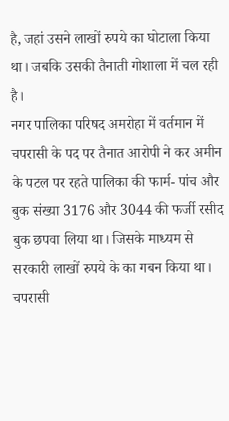है, जहां उसने लाखों रुपये का घोटाला किया था। जबकि उसकी तैनाती गोशाला में चल रही है।
नगर पालिका परिषद अमरोहा में वर्तमान में चपरासी के पद पर तैनात आरोपी ने कर अमीन के पटल पर रहते पालिका की फार्म- पांच और बुक संख्या 3176 और 3044 की फर्जी रसीद बुक छपवा लिया था। जिसके माध्यम से सरकारी लाखों रुपये के का गबन किया था। चपरासी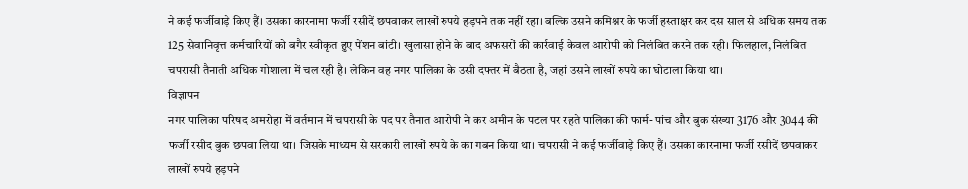ने कई फर्जीवाड़े किए हैं। उसका कारनामा फर्जी रसीदें छपवाकर लाखों रुपये हड़पने तक नहीं रहा। बल्कि उसने कमिश्नर के फर्जी हस्ताक्षर कर दस साल से अधिक समय तक 125 सेवानिवृत्त कर्मचारियों को बगैर स्वीकृत हुए पेंशन बांटी। खुलासा होने के बाद अफसरों की कार्रवाई केवल आरोपी को निलंबित करने तक रही। फिलहाल, निलंबित चपरासी तैनाती अधिक गोशाला में चल रही है। लेकिन वह नगर पालिका के उसी दफ्तर में बैठता है, जहां उसने लाखों रुपये का घोटाला किया था।
विज्ञापन
नगर पालिका परिषद अमरोहा में वर्तमान में चपरासी के पद पर तैनात आरोपी ने कर अमीन के पटल पर रहते पालिका की फार्म- पांच और बुक संख्या 3176 और 3044 की फर्जी रसीद बुक छपवा लिया था। जिसके माध्यम से सरकारी लाखों रुपये के का गबन किया था। चपरासी ने कई फर्जीवाड़े किए हैं। उसका कारनामा फर्जी रसीदें छपवाकर लाखों रुपये हड़पने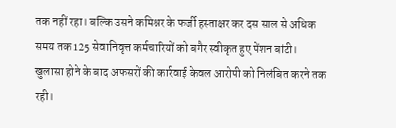तक नहीं रहा। बल्कि उसने कमिश्नर के फर्जी हस्ताक्षर कर दस साल से अधिक समय तक 125 सेवानिवृत्त कर्मचारियों को बगैर स्वीकृत हुए पेंशन बांटी। खुलासा होने के बाद अफसरों की कार्रवाई केवल आरोपी को निलंबित करने तक रही।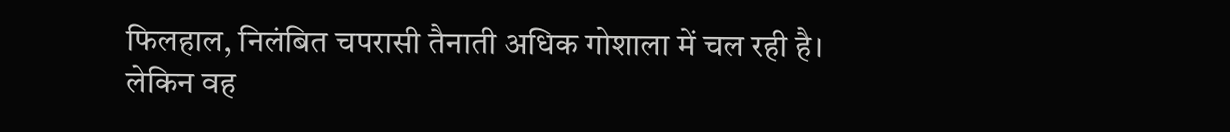फिलहाल, निलंबित चपरासी तैनाती अधिक गोशाला में चल रही है। लेकिन वह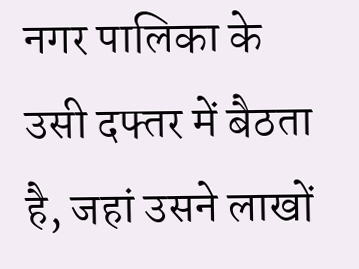नगर पालिका के उसी दफ्तर में बैठता है, जहां उसने लाखों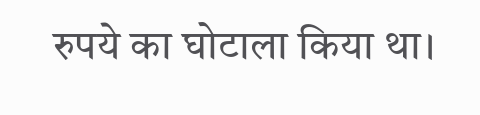रुपये का घोटाला किया था।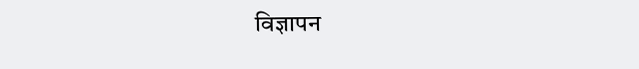विज्ञापन